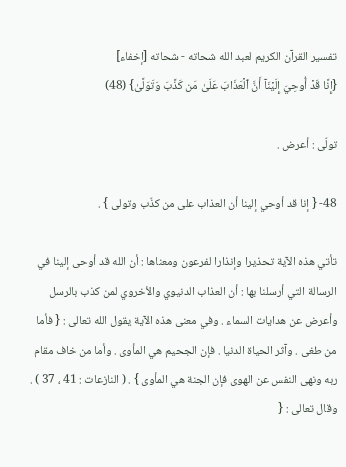تفسير القرآن الكريم لعبد الله شحاته - شحاته [إخفاء]
{إِنَّا قَدۡ أُوحِيَ إِلَيۡنَآ أَنَّ ٱلۡعَذَابَ عَلَىٰ مَن كَذَّبَ وَتَوَلَّىٰ} (48)

تولّى : أعرض .

48- { إنا قد أوحي إلينا أن العذاب على من كذّب وتولى } .

تأتي هذه الآية تحذيرا وإنذارا لفرعون ومعناها : أن الله قد أوحى إلينا في الرسالة التي أرسلنا بها : أن العذاب الدنيوي والأخروي لمن كذب بالرسل وأعرض عن هدايات السماء . وفي معنى هذه الآية يقول الله تعالى : { فأما من طغى . وآثر الحياة الدنيا . فإن الجحيم هي المأوى . وأما من خاف مقام ربه ونهى النفس عن الهوى فإن الجنة هي المأوى } . ( النازعات : 41 ، 37 ) . وقال تعالى : {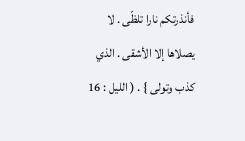فأنذرتكم نارا تلظّى . لا يصلاها إلا الأشقى . الذي كذب وتولى } . ( الليل : 16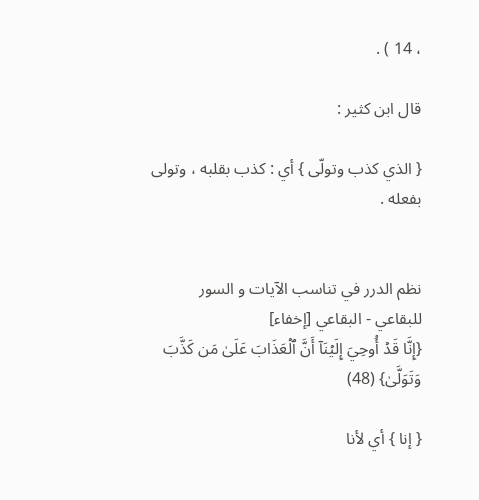، 14 ) .

قال ابن كثير :

{ الذي كذب وتولّى } أي : كذب بقلبه ، وتولى بفعله .


نظم الدرر في تناسب الآيات و السور للبقاعي - البقاعي [إخفاء]
{إِنَّا قَدۡ أُوحِيَ إِلَيۡنَآ أَنَّ ٱلۡعَذَابَ عَلَىٰ مَن كَذَّبَ وَتَوَلَّىٰ} (48)

{ إنا } أي لأنا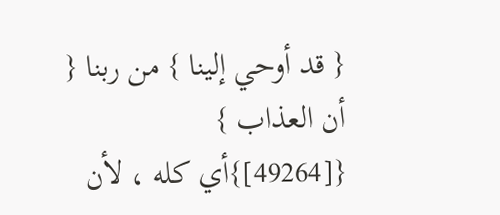{ قد أوحي إلينا } من ربنا { أن العذاب } {[49264]}أي كله ، لأن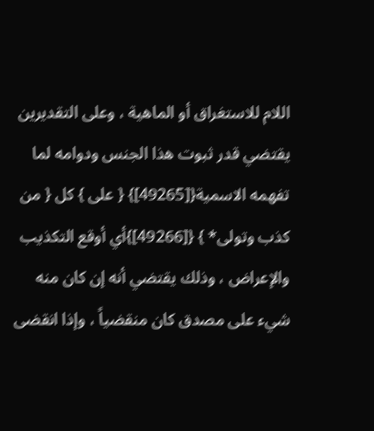اللام للاستغراق أو الماهية ، وعلى التقديرين يقتضي قدر ثبوت هذا الجنس ودوامه لما تفهمه الاسمية{[49265]} { على } كل { من كذب وتولى* } {[49266]}أي أوقع التكذيب والإعراض ، وذلك يقتضي أنه إن كان منه شيء على مصدق كان منقضياً ، وإذا انقضى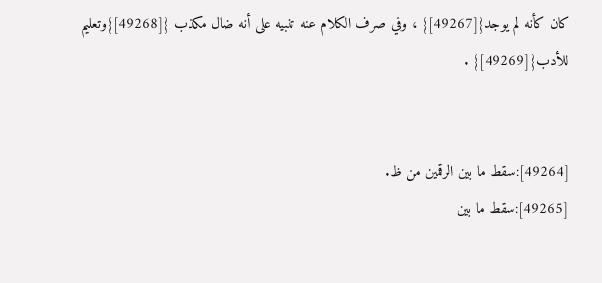كان كأنه لم يوجد{[49267]} ، وفي صرف الكلام عنه تنبيه على أنه ضال مكذب {[49268]}وتعليم للأدب{[49269]} .


[49264]:سقط ما بين الرقمين من ظ.
[49265]:سقط ما بين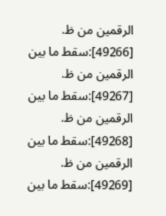الرقمين من ظ.
[49266]:سقط ما بين الرقمين من ظ.
[49267]:سقط ما بين الرقمين من ظ.
[49268]:سقط ما بين الرقمين من ظ.
[49269]:سقط ما بين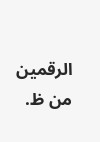الرقمين من ظ.